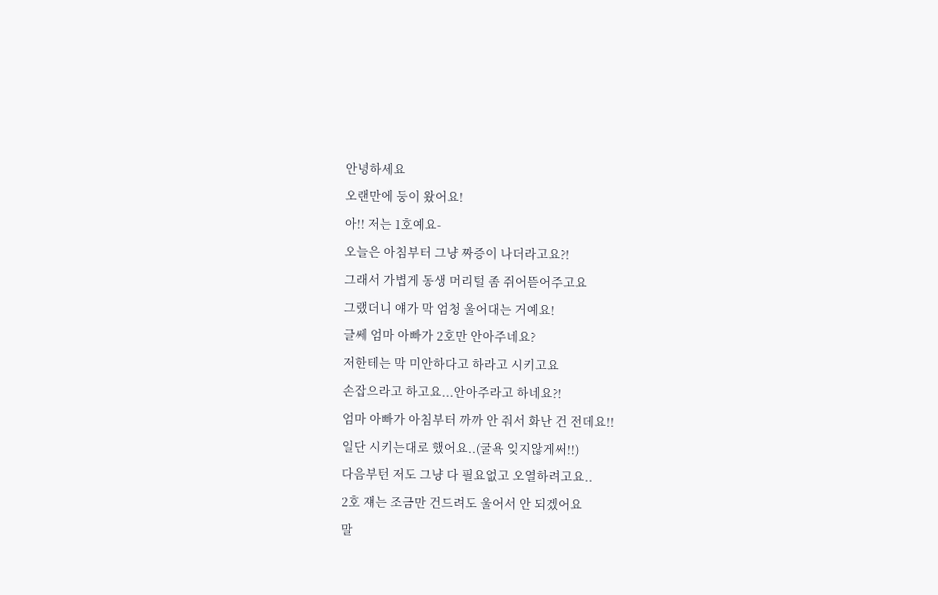안녕하세요
오랜만에 둥이 왔어요!
아!! 저는 1호예요-
오늘은 아침부터 그냥 짜증이 나더라고요?!
그래서 가볍게 동생 머리털 좀 쥐어뜯어주고요
그랬더니 얘가 막 엄청 울어대는 거예요!
글쎄 엄마 아빠가 2호만 안아주네요?
저한테는 막 미안하다고 하라고 시키고요
손잡으라고 하고요...안아주라고 하네요?!
엄마 아빠가 아침부터 까까 안 줘서 화난 건 전데요!!
일단 시키는대로 했어요..(굴욕 잊지않게써!!)
다음부턴 저도 그냥 다 필요없고 오열하려고요..
2호 쟤는 조금만 건드려도 울어서 안 되겠어요
말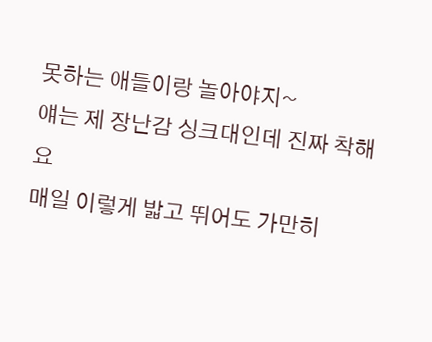못하는 애들이랑 놀아야지~
얘는 제 장난감 싱크대인데 진짜 착해요
매일 이렇게 밟고 뛰어도 가만히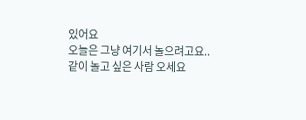있어요
오늘은 그냥 여기서 놀으려고요..
같이 놀고 싶은 사람 오세요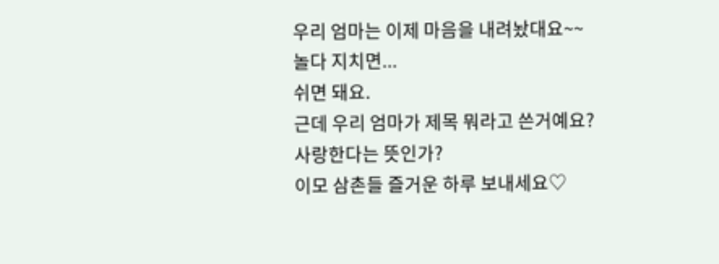우리 엄마는 이제 마음을 내려놨대요~~
놀다 지치면...
쉬면 돼요.
근데 우리 엄마가 제목 뭐라고 쓴거예요?
사랑한다는 뜻인가?
이모 삼촌들 즐거운 하루 보내세요♡